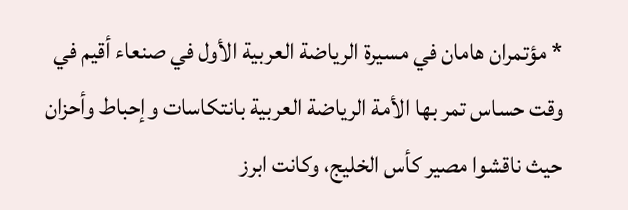* مؤتمران هامان في مسيرة الرياضة العربية الأول في صنعاء أقيم في وقت حساس تمر بها الأمة الرياضة العربية بانتكاسات وإحباط وأحزان حيث ناقشوا مصير كأس الخليج، وكانت ابرز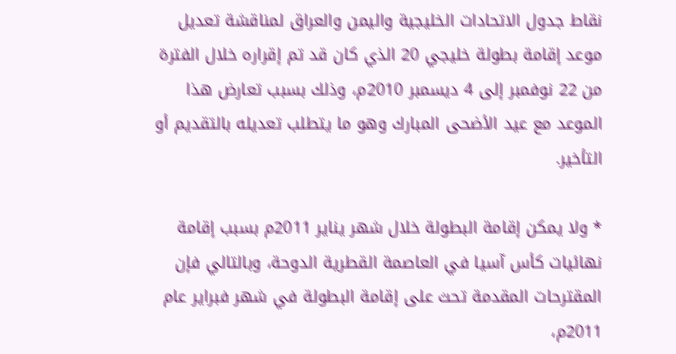نقاط جدول الاتحادات الخليجية واليمن والعراق لمناقشة تعديل موعد إقامة بطولة خليجي 20 الذي كان قد تم إقراره خلال الفترة من 22 نوفمبر إلى 4 ديسمبر 2010م، وذلك بسبب تعارض هذا الموعد مع عيد الأضحى المبارك وهو ما يتطلب تعديله بالتقديم أو التأخير.

* ولا يمكن إقامة البطولة خلال شهر يناير 2011م بسبب إقامة نهائيات كأس آسيا في العاصمة القطرية الدوحة، وبالتالي فإن المقترحات المقدمة تحث على إقامة البطولة في شهر فبراير عام 2011م،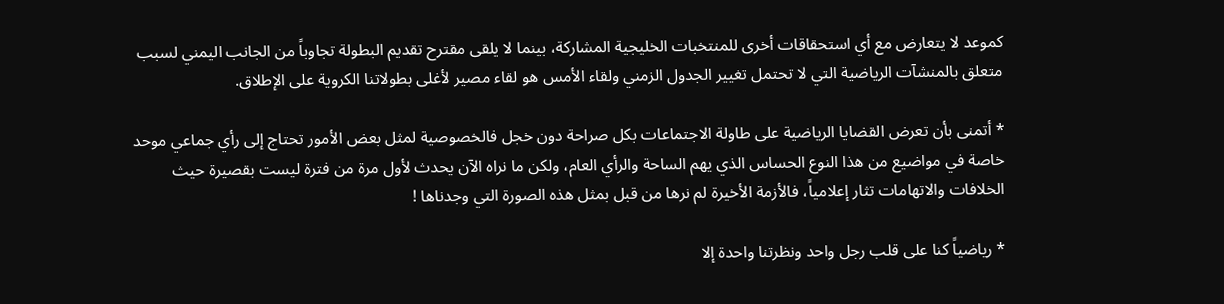كموعد لا يتعارض مع أي استحقاقات أخرى للمنتخبات الخليجية المشاركة، بينما لا يلقى مقترح تقديم البطولة تجاوباً من الجانب اليمني لسبب متعلق بالمنشآت الرياضية التي لا تحتمل تغيير الجدول الزمني ولقاء الأمس هو لقاء مصير لأغلى بطولاتنا الكروية على الإطلاق.

* أتمنى بأن تعرض القضايا الرياضية على طاولة الاجتماعات بكل صراحة دون خجل فالخصوصية لمثل بعض الأمور تحتاج إلى رأي جماعي موحد خاصة في مواضيع من هذا النوع الحساس الذي يهم الساحة والرأي العام، ولكن ما نراه الآن يحدث لأول مرة من فترة ليست بقصيرة حيث الخلافات والاتهامات تثار إعلامياً، فالأزمة الأخيرة لم نرها من قبل بمثل هذه الصورة التي وجدناها !

* رياضياً كنا على قلب رجل واحد ونظرتنا واحدة إلا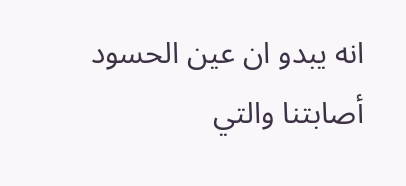انه يبدو ان عين الحسود أصابتنا والتي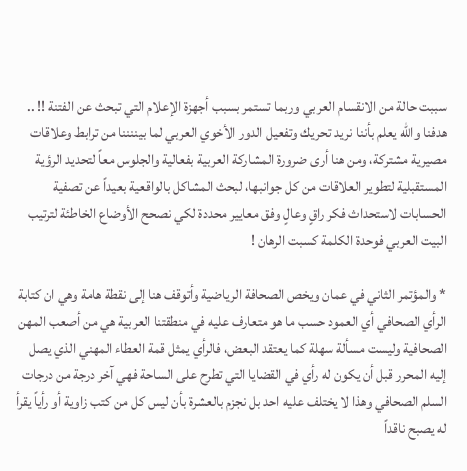سببت حالة من الانقسام العربي وربما تستمر بسبب أجهزة الإعلام التي تبحث عن الفتنة !! .. هدفنا والله يعلم بأننا نريد تحريك وتفعيل الدور الأخوي العربي لما بيننننا من ترابط وعلاقات مصيرية مشتركة، ومن هنا أرى ضرورة المشاركة العربية بفعالية والجلوس معاً لتحديد الرؤية المستقبلية لتطوير العلاقات من كل جوانبها، لبحث المشاكل بالواقعية بعيداً عن تصفية الحسابات لاستحداث فكر راقٍ وعالٍ وفق معايير محددة لكي نصحح الأوضاع الخاطئة لترتيب البيت العربي فوحدة الكلمة كسبت الرهان !

* والمؤتمر الثاني في عمان ويخص الصحافة الرياضية وأتوقف هنا إلى نقطة هامة وهي ان كتابة الرأي الصحافي أي العمود حسب ما هو متعارف عليه في منطقتنا العربية هي من أصعب المهن الصحافية وليست مسألة سهلة كما يعتقد البعض، فالرأي يمثل قمة العطاء المهني الذي يصل إليه المحرر قبل أن يكون له رأي في القضايا التي تطرح على الساحة فهي آخر درجة من درجات السلم الصحافي وهذا لا يختلف عليه احد بل نجزم بالعشرة بأن ليس كل من كتب زاوية أو رأياً يقرأ له يصبح ناقداً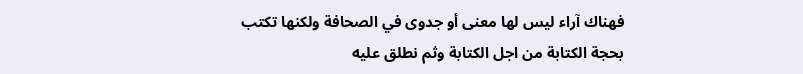فهناك آراء ليس لها معنى أو جدوى في الصحافة ولكنها تكتب بحجة الكتابة من اجل الكتابة وثم نطلق عليه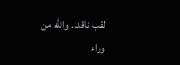لقب ناقد.. والله من وراء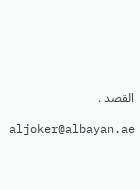القصد .

aljoker@albayan.ae